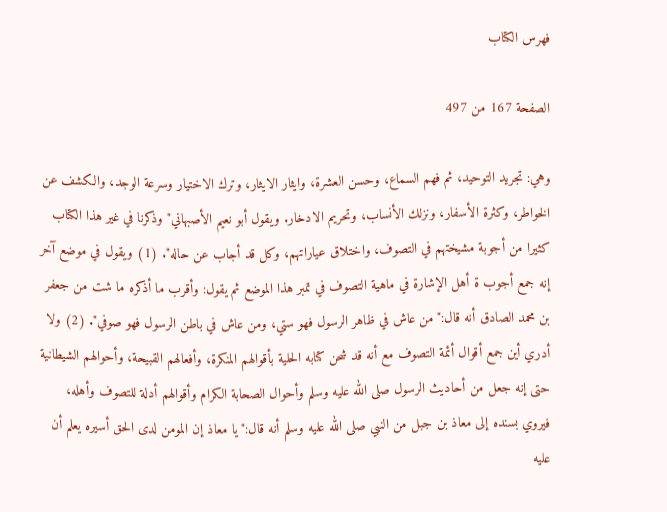فهرس الكتاب

الصفحة 167 من 497

وهي: تجريد التوحيد، ثم فهم السماع، وحسن العشرة، وايثار الايثار، وترك الاختيار وسرعة الوجد، والكشف عن الخواطر، وكثرة الأسفار، ونزلك الأنساب، وتحريم الادخار. ويقول أبو نعيم الأصبهاني"وذكرنا في غير هذا الكتاب كثيرا من أجوبة مشيختهم في التصوف، واختلاق عياراتهم، وكل قد أجاب عن حاله". (1) ويقول في موضع آخر إنه جمع أجوب ة أهل الإشارة في ماهية التصوف في تمبر هذا الموضع ثم يقول: وأقرب ما أذكره ما شت من جعفر بن محمد الصادق أنه قال:"من عاش في ظاهر الرسول فهو ستي، ومن عاش في باطن الرسول فهو صوفي". (2) ولا أدري أين جمع أقوال أئمة التصوف مع أنه قد شحن كتابه الحلية بأقوالهم المنكرة، وأفعالهم القبيحة، وأحوالهم الشيطانية حتى إنه جعل من أحاديث الرسول صلى الله عليه وسلم وأحوال الصحابة الكرام وأقوالهم أدلة للتصوف وأهله، فيروي بسنده إلى معاذ بن جبل من النبي صلى الله عليه وسلم أنه قال:"يا معاذ إن المومن لدى الحق أسيره يعلم أن عليه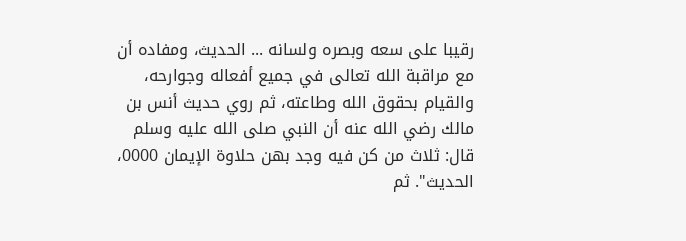رقيبا على سعه وبصره ولسانه ... الحديث، ومفاده أن مع مراقبة الله تعالى في جميع أفعاله وجوارحه، والقيام بحقوق الله وطاعته، ثم روي حديث أنس بن مالك رضي الله عنه أن النبي صلى الله عليه وسلم قال: ثلاث من كن فيه وجد بهن حلاوة الإيمان 0000، الحديث". ثم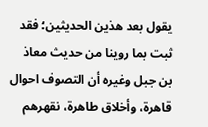يقول بعد هذين الحديثين؛ فقد ثبت بما روينا من حديث معاذ بن جبل وغيره أن التصوف احوال قاهرة، وأخلاق طاهرة، نقهرهم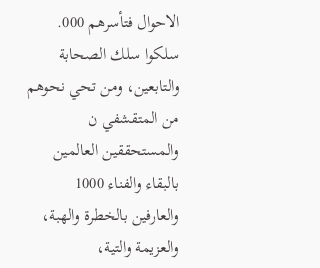الاحوال فتأسرهم 000. سلكوا سلك الصحابة والتابعين، ومن تحي نحوهم من المتقشفي ن والمستحققين العالمين بالبقاء والفناء 1000 والعارفين بالخطرة والهبة، والعزيمة والتية،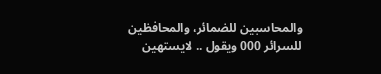والمحاسبين للضمائر، والمحافظين للسرائر 000 ويقول .. لايستهين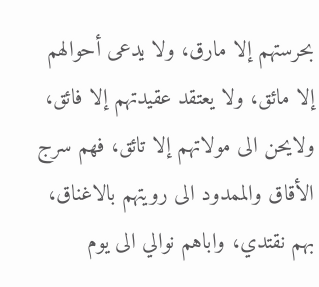بحرستهم إلا مارق، ولا يدعى أحوالهم إلا مائق، ولا يعتقد عقيدتهم إلا فائق، ولايحن الى مولاتهم إلا تائق، فهم سرج الأقاق والممدود الى رويتهم بالاغناق، بهم نقتدي، واباهم نوالي الى يوم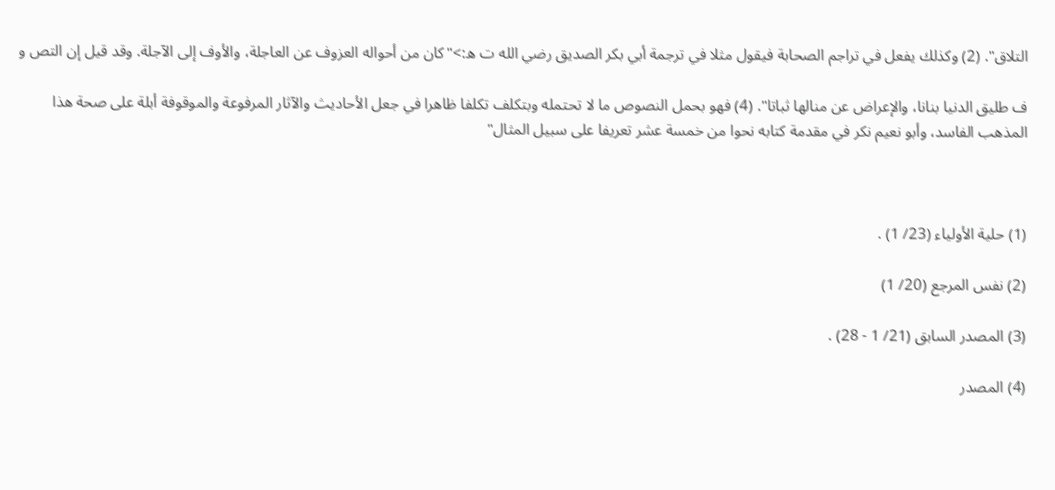التلاق". (2) وكذلك يفعل في تراجم الصحابة فيقول مثلا في ترجمة أبي بكر الصديق رضي الله ت ه:>"كان من أحواله العزوف عن العاجلة، والأوف إلى الآجلة. وقد قيل إن التص و

ف طليق الدنيا بنانا، والإعراض عن منالها ثباتا". (4) فهو بحمل النصوص ما لا تحتمله وبتكلف تكلفا ظاهرا في جعل الأحاديث والآثار المرفوعة والموقوفة أبلة على صحة هذا المذهب الفاسد، وأبو نعيم نكر في مقدمة كتابه نحوا من خمسة عشر تعريفا على سبيل المثال"



(1) حلية الأولياء (23/ 1) .

(2) نفس المرجع (20/ 1)

(3) المصدر السابق (21/ 1 - 28) .

(4) المصدر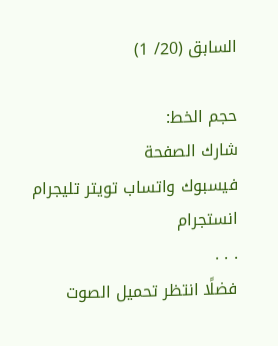السابق (20/ 1)

حجم الخط:
شارك الصفحة
فيسبوك واتساب تويتر تليجرام انستجرام
. . .
فضلًا انتظر تحميل الصوت